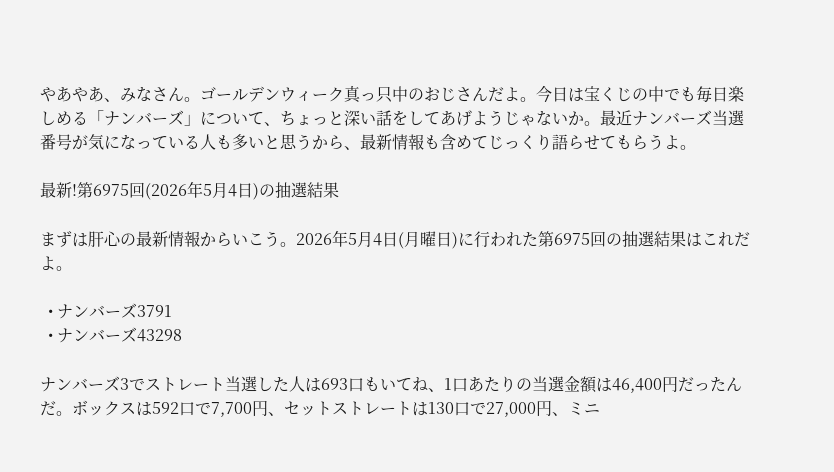やあやあ、みなさん。ゴールデンウィーク真っ只中のおじさんだよ。今日は宝くじの中でも毎日楽しめる「ナンバーズ」について、ちょっと深い話をしてあげようじゃないか。最近ナンバーズ当選番号が気になっている人も多いと思うから、最新情報も含めてじっくり語らせてもらうよ。

最新!第6975回(2026年5月4日)の抽選結果

まずは肝心の最新情報からいこう。2026年5月4日(月曜日)に行われた第6975回の抽選結果はこれだよ。

  • ナンバーズ3791
  • ナンバーズ43298

ナンバーズ3でストレート当選した人は693口もいてね、1口あたりの当選金額は46,400円だったんだ。ボックスは592口で7,700円、セットストレートは130口で27,000円、ミニ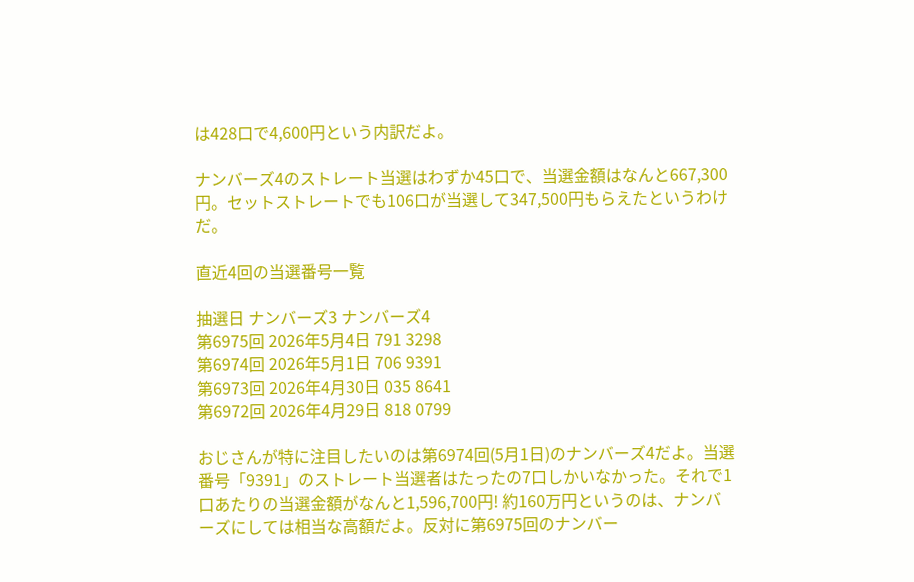は428口で4,600円という内訳だよ。

ナンバーズ4のストレート当選はわずか45口で、当選金額はなんと667,300円。セットストレートでも106口が当選して347,500円もらえたというわけだ。

直近4回の当選番号一覧

抽選日 ナンバーズ3 ナンバーズ4
第6975回 2026年5月4日 791 3298
第6974回 2026年5月1日 706 9391
第6973回 2026年4月30日 035 8641
第6972回 2026年4月29日 818 0799

おじさんが特に注目したいのは第6974回(5月1日)のナンバーズ4だよ。当選番号「9391」のストレート当選者はたったの7口しかいなかった。それで1口あたりの当選金額がなんと1,596,700円! 約160万円というのは、ナンバーズにしては相当な高額だよ。反対に第6975回のナンバー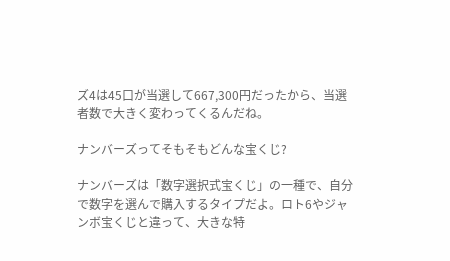ズ4は45口が当選して667,300円だったから、当選者数で大きく変わってくるんだね。

ナンバーズってそもそもどんな宝くじ?

ナンバーズは「数字選択式宝くじ」の一種で、自分で数字を選んで購入するタイプだよ。ロト6やジャンボ宝くじと違って、大きな特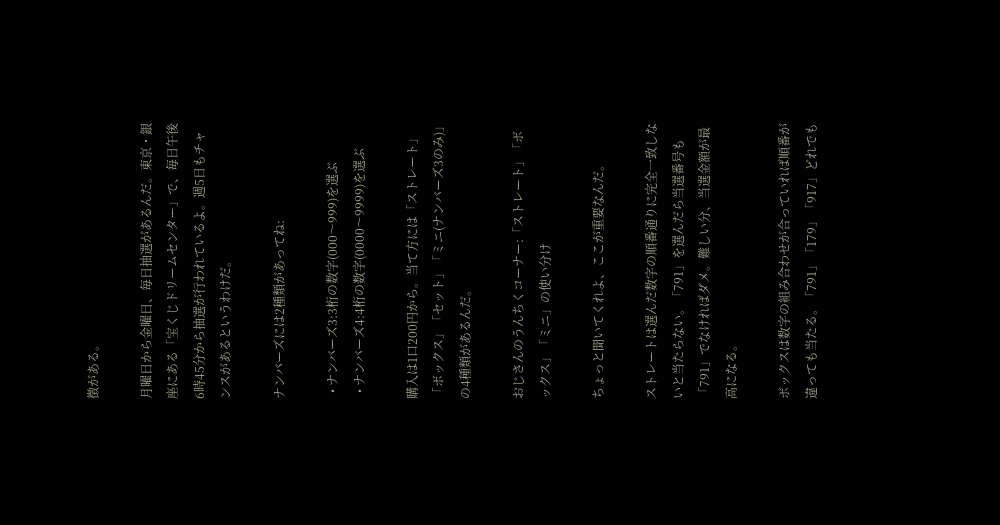徴がある。

月曜日から金曜日、毎日抽選があるんだ。東京・銀座にある「宝くじドリームセンター」で、毎日午後6時45分から抽選が行われているよ。週5日もチャンスがあるというわけだ。

ナンバーズには2種類があってね:

  • ナンバーズ3:3桁の数字(000〜999)を選ぶ
  • ナンバーズ4:4桁の数字(0000〜9999)を選ぶ

購入は1口200円から。当て方には「ストレート」「ボックス」「セット」「ミニ(ナンバーズ3のみ)」の4種類があるんだ。

おじさんのうんちくコーナー:「ストレート」「ボックス」「ミニ」の使い分け

ちょっと聞いてくれよ、ここが重要なんだ。

ストレートは選んだ数字の順番通りに完全一致しないと当たらない。「791」を選んだら当選番号も「791」でなければダメ。難しい分、当選金額が最高になる。

ボックスは数字の組み合わせが合っていれば順番が違っても当たる。「791」「179」「917」どれでも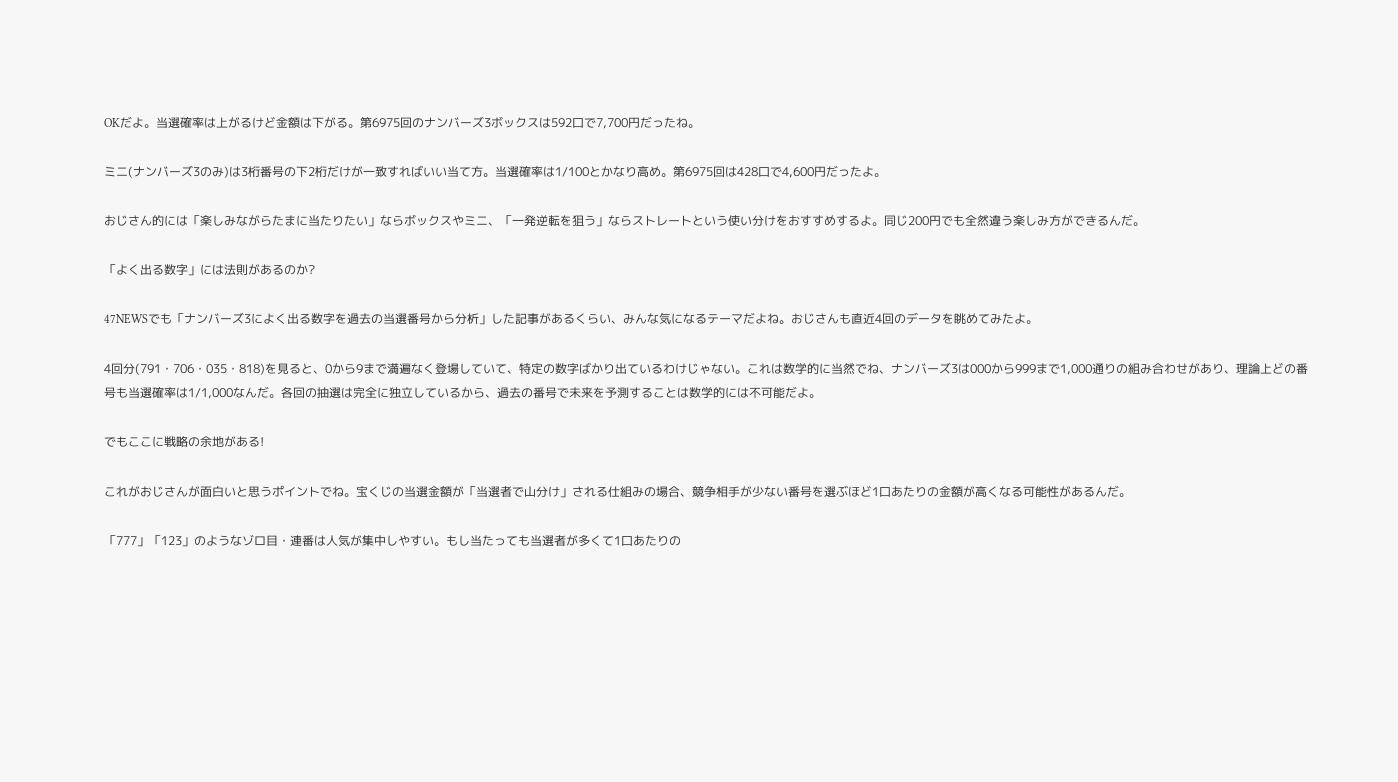OKだよ。当選確率は上がるけど金額は下がる。第6975回のナンバーズ3ボックスは592口で7,700円だったね。

ミニ(ナンバーズ3のみ)は3桁番号の下2桁だけが一致すればいい当て方。当選確率は1/100とかなり高め。第6975回は428口で4,600円だったよ。

おじさん的には「楽しみながらたまに当たりたい」ならボックスやミニ、「一発逆転を狙う」ならストレートという使い分けをおすすめするよ。同じ200円でも全然違う楽しみ方ができるんだ。

「よく出る数字」には法則があるのか?

47NEWSでも「ナンバーズ3によく出る数字を過去の当選番号から分析」した記事があるくらい、みんな気になるテーマだよね。おじさんも直近4回のデータを眺めてみたよ。

4回分(791・706・035・818)を見ると、0から9まで満遍なく登場していて、特定の数字ばかり出ているわけじゃない。これは数学的に当然でね、ナンバーズ3は000から999まで1,000通りの組み合わせがあり、理論上どの番号も当選確率は1/1,000なんだ。各回の抽選は完全に独立しているから、過去の番号で未来を予測することは数学的には不可能だよ。

でもここに戦略の余地がある!

これがおじさんが面白いと思うポイントでね。宝くじの当選金額が「当選者で山分け」される仕組みの場合、競争相手が少ない番号を選ぶほど1口あたりの金額が高くなる可能性があるんだ。

「777」「123」のようなゾロ目・連番は人気が集中しやすい。もし当たっても当選者が多くて1口あたりの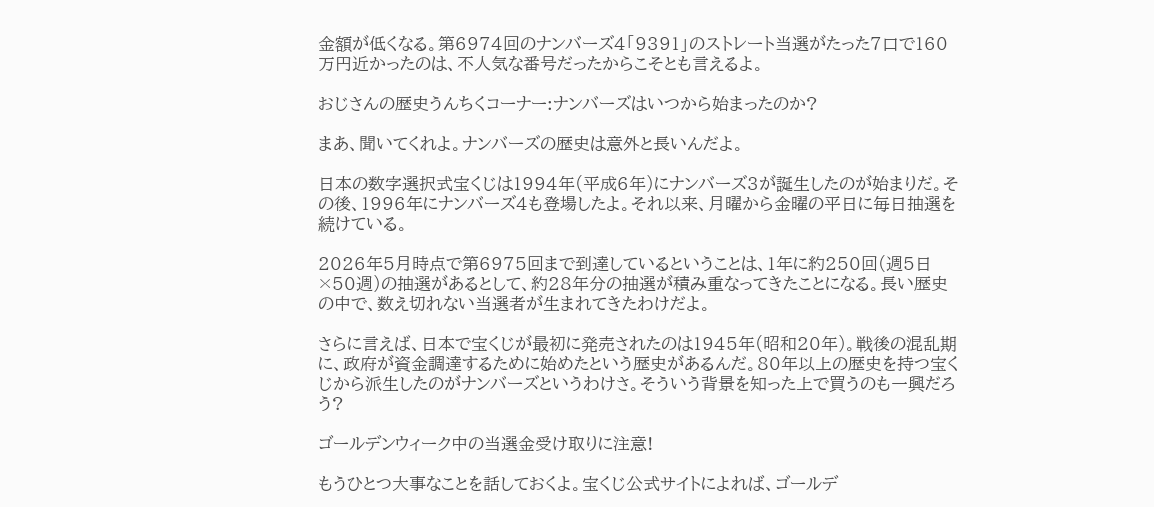金額が低くなる。第6974回のナンバーズ4「9391」のストレート当選がたった7口で160万円近かったのは、不人気な番号だったからこそとも言えるよ。

おじさんの歴史うんちくコーナー:ナンバーズはいつから始まったのか?

まあ、聞いてくれよ。ナンバーズの歴史は意外と長いんだよ。

日本の数字選択式宝くじは1994年(平成6年)にナンバーズ3が誕生したのが始まりだ。その後、1996年にナンバーズ4も登場したよ。それ以来、月曜から金曜の平日に毎日抽選を続けている。

2026年5月時点で第6975回まで到達しているということは、1年に約250回(週5日×50週)の抽選があるとして、約28年分の抽選が積み重なってきたことになる。長い歴史の中で、数え切れない当選者が生まれてきたわけだよ。

さらに言えば、日本で宝くじが最初に発売されたのは1945年(昭和20年)。戦後の混乱期に、政府が資金調達するために始めたという歴史があるんだ。80年以上の歴史を持つ宝くじから派生したのがナンバーズというわけさ。そういう背景を知った上で買うのも一興だろう?

ゴールデンウィーク中の当選金受け取りに注意!

もうひとつ大事なことを話しておくよ。宝くじ公式サイトによれば、ゴールデ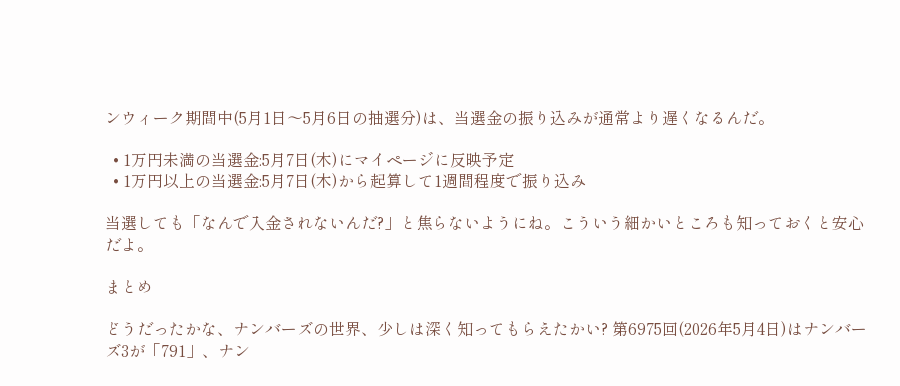ンウィーク期間中(5月1日〜5月6日の抽選分)は、当選金の振り込みが通常より遅くなるんだ。

  • 1万円未満の当選金:5月7日(木)にマイページに反映予定
  • 1万円以上の当選金:5月7日(木)から起算して1週間程度で振り込み

当選しても「なんで入金されないんだ?」と焦らないようにね。こういう細かいところも知っておくと安心だよ。

まとめ

どうだったかな、ナンバーズの世界、少しは深く知ってもらえたかい? 第6975回(2026年5月4日)はナンバーズ3が「791」、ナン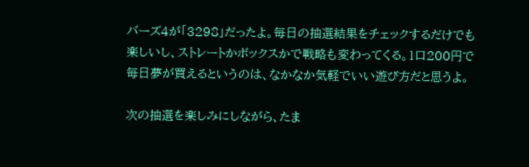バーズ4が「3298」だったよ。毎日の抽選結果をチェックするだけでも楽しいし、ストレートかボックスかで戦略も変わってくる。1口200円で毎日夢が買えるというのは、なかなか気軽でいい遊び方だと思うよ。

次の抽選を楽しみにしながら、たま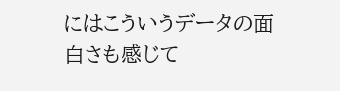にはこういうデータの面白さも感じて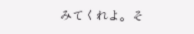みてくれよ。そ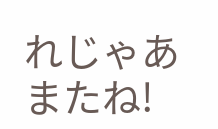れじゃあまたね!